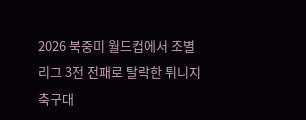2026 북중미 월드컵에서 조별리그 3전 전패로 탈락한 튀니지 축구대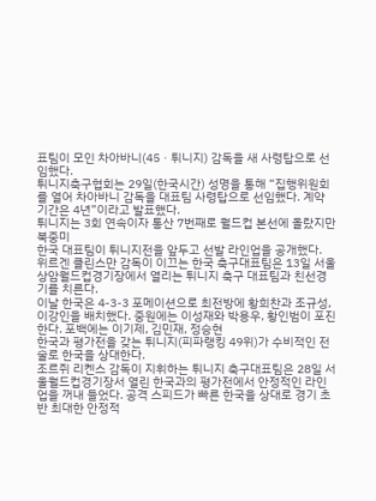표팀이 모인 차아바니(45ㆍ튀니지) 감독을 새 사령탑으로 선임했다.
튀니지축구협회는 29일(한국시간) 성명을 통해 “집행위원회를 열어 차아바니 감독을 대표팀 사령탑으로 선임했다. 계약 기간은 4년”이라고 발표했다.
튀니지는 3회 연속이자 통산 7번째로 월드컵 본선에 올랐지만 북중미
한국 대표팀이 튀니지전을 앞두고 선발 라인업을 공개했다.
위르겐 클린스만 감독이 이끄는 한국 축구대표팀은 13일 서울 상암월드컵경기장에서 열리는 튀니지 축구 대표팀과 친선경기를 치른다.
이날 한국은 4-3-3 포메이션으로 최전방에 황희찬과 조규성, 이강인을 배치했다. 중원에는 이성재와 박용우, 황인범이 포진한다. 포백에는 이기제, 김민재, 정승현
한국과 평가전을 갖는 튀니지(피파랭킹 49위)가 수비적인 전술로 한국을 상대한다.
조르쥐 리켄스 감독이 지휘하는 튀니지 축구대표팀은 28일 서울월드컵경기장서 열린 한국과의 평가전에서 안정적인 라인업을 꺼내 들었다. 공격 스피드가 빠른 한국을 상대로 경기 초반 최대한 안정적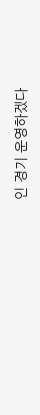인 경기 운영하겠다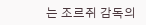는 조르쥐 감독의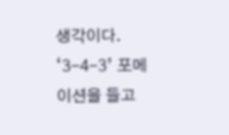생각이다.
‘3-4-3’ 포메이션을 들고